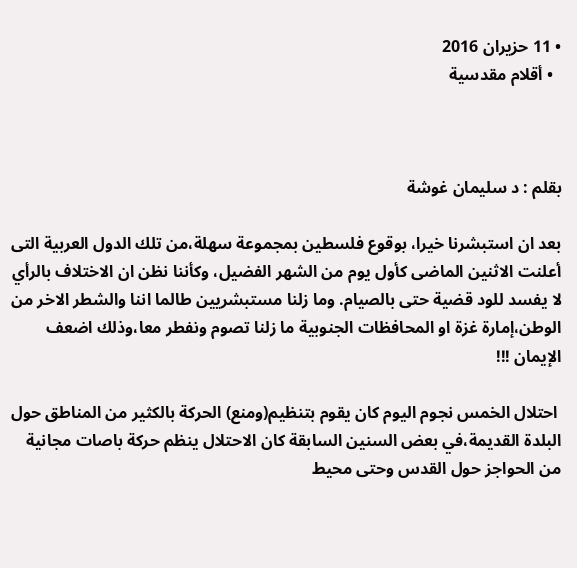• 11 حزيران 2016
  • أقلام مقدسية



بقلم : د سليمان غوشة

بعد ان استبشرنا خيرا، بوقوع فلسطين بمجموعة سهلة،من تلك الدول العربية التى أعلنت الاثنين الماضى كأول يوم من الشهر الفضيل، وكأننا نظن ان الاختلاف بالرأي لا يفسد للود قضية حتى بالصيام. وما زلنا مستبشريين طالما اننا والشطر الاخر من الوطن،إمارة غزة او المحافظات الجنوبية ما زلنا تصوم ونفطر معا،وذلك اضعف الإيمان !!!

 احتلال الخمس نجوم اليوم كان يقوم بتنظيم(ومنع) الحركة بالكثير من المناطق حول البلدة القديمة،في بعض السنين السابقة كان الاحتلال ينظم حركة باصات مجانية من الحواجز حول القدس وحتى محيط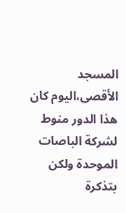المسجد الأقصى،اليوم كان هذا الدور منوط لشركة الباصات الموحدة ولكن بتذكرة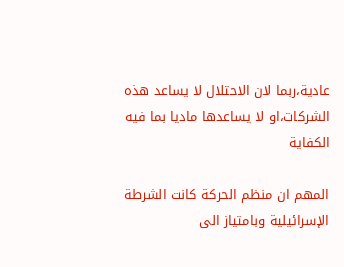عادية،ربما لان الاحتلال لا يساعد هذه الشركات،او لا يساعدها ماديا بما فيه الكفاية

المهم ان منظم الحركة كانت الشرطة الإسرائيلية وبامتياز الى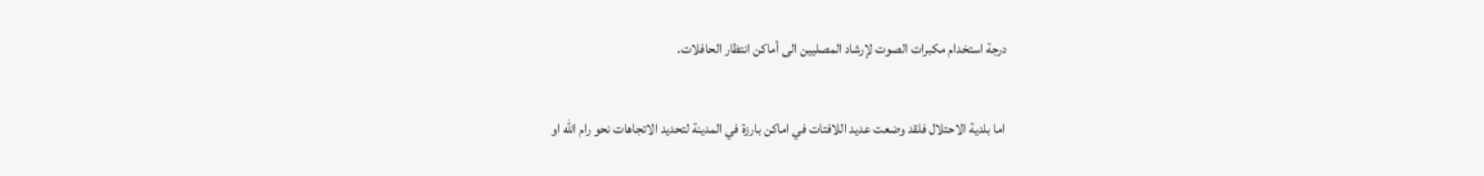درجة استخدام مكبرات الصوت لإرشاد المصليين الى أماكن انتظار الحافلات.

 اما بلدية الاحتلال فلقد وضعت عديد اللافتات في اماكن بارزة في المدينة لتحديد الاتجاهات نحو رام الله او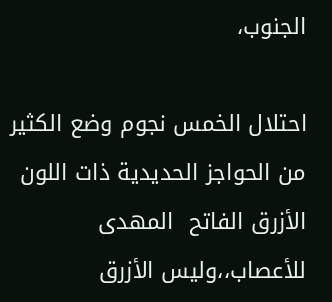الجنوب،

احتلال الخمس نجوم وضع الكثير من الحواجز الحديدية ذات اللون الأزرق الفاتح  المهدى للأعصاب،،وليس الأزرق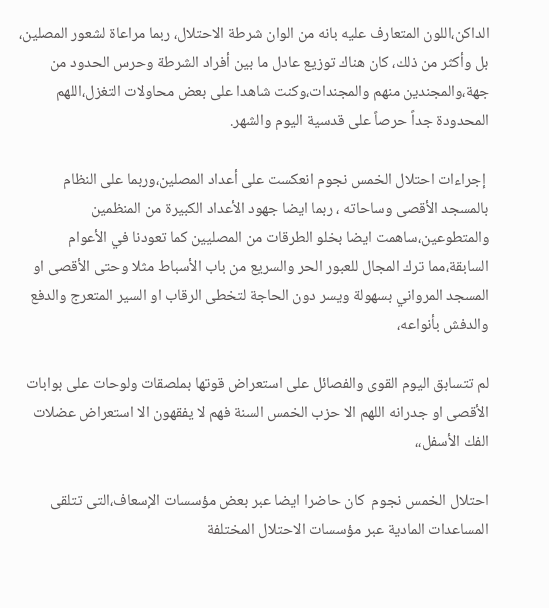الداكن،اللون المتعارف عليه بانه من الوان شرطة الاحتلال، ربما مراعاة لشعور المصلين، بل وأكثر من ذلك، كان هناك توزيع عادل ما بين أفراد الشرطة وحرس الحدود من جهة،والمجندين منهم والمجندات،وكنت شاهدا على بعض محاولات التغزل،اللهم المحدودة جداً حرصاً على قدسية اليوم والشهر.

 إجراءات احتلال الخمس نجوم انعكست على أعداد المصلين،وربما على النظام بالمسجد الأقصى وساحاته ، ربما ايضا جهود الأعداد الكبيرة من المنظمين والمتطوعين،ساهمت ايضا بخلو الطرقات من المصليين كما تعودنا في الأعوام السابقة،مما ترك المجال للعبور الحر والسريع من باب الأسباط مثلا وحتى الأقصى او المسجد المرواني بسهولة ويسر دون الحاجة لتخطى الرقاب او السير المتعرج والدفع والدفش بأنواعه،

لم تتسابق اليوم القوى والفصائل على استعراض قوتها بملصقات ولوحات على بوابات الأقصى او جدرانه اللهم الا حزب الخمس السنة فهم لا يفقهون الا استعراض عضلات الفك الأسفل،،

احتلال الخمس نجوم  كان حاضرا ايضا عبر بعض مؤسسات الإسعاف،التى تتلقى المساعدات المادية عبر مؤسسات الاحتلال المختلفة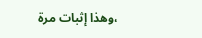،وهذا إثبات مرة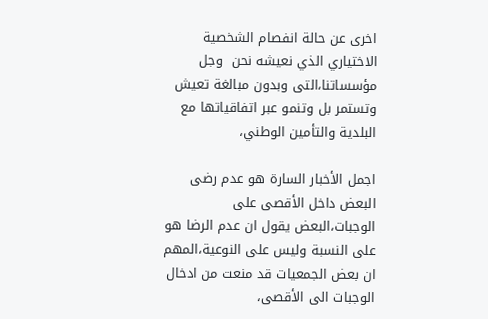اخرى عن حالة انفصام الشخصية الاختياري الذي نعيشه نحن  وجل مؤسساتنا،التى وبدون مبالغة تعيش وتستمر بل وتنمو عبر اتفاقياتها مع البلدية والتأمين الوطني،

اجمل الأخبار السارة هو عدم رضى البعض داخل الأقصى على الوجبات،البعض يقول ان عدم الرضا هو على النسبة وليس على النوعية،المهم ان بعض الجمعيات قد منعت من ادخال الوجبات الى الأقصى،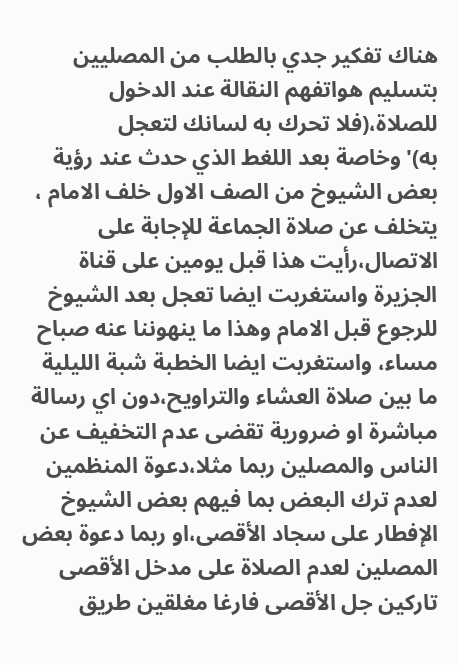هناك تفكير جدي بالطلب من المصليين بتسليم هواتفهم النقالة عند الدخول للصلاة،(فلا تحرك به لسانك لتعجل به)'وخاصة بعد اللغط الذي حدث عند رؤية بعض الشيوخ من الصف الاول خلف الامام ، يتخلف عن صلاة الجماعة للإجابة على الاتصال،رأيت هذا قبل يومين على قناة الجزيرة واستغربت ايضا تعجل بعد الشيوخ للرجوع قبل الامام وهذا ما ينهوننا عنه صباح مساء، واستغربت ايضا الخطبة شبة الليلية ما بين صلاة العشاء والتراويح،دون اي رسالة مباشرة او ضرورية تقضى عدم التخفيف عن الناس والمصلين ربما مثلا،دعوة المنظمين لعدم ترك البعض بما فيهم بعض الشيوخ الإفطار على سجاد الأقصى،او ربما دعوة بعض المصلين لعدم الصلاة على مدخل الأقصى تاركين جل الأقصى فارغا مغلقين طريق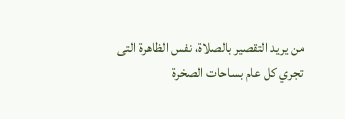من يريد التقصير بالصلاة، نفس الظاهرة التى تجري كل عام بساحات الصخرة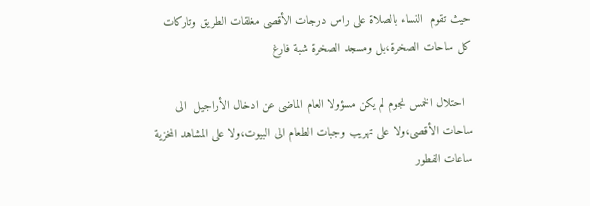حيث تقوم  النساء بالصلاة على راس درجات الأقصى مغلقات الطريق وتاركات كل ساحات الصخرة،بل ومسجد الصخرة شبة فارغ

  احتلال الخمس نجوم لم يكن مسؤولا العام الماضى عن ادخال الأراجيل  الى ساحات الأقصى،ولا على تهريب وجبات الطعام الى البيوت،ولا على المشاهد المخزية ساعات الفطور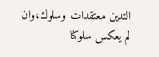التدين معتقدات وسلوك،وان لم يعكس سلوكنا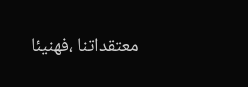معتقداتنا ،فهنيئا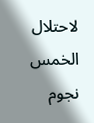لاحتلال الخمس نجوم